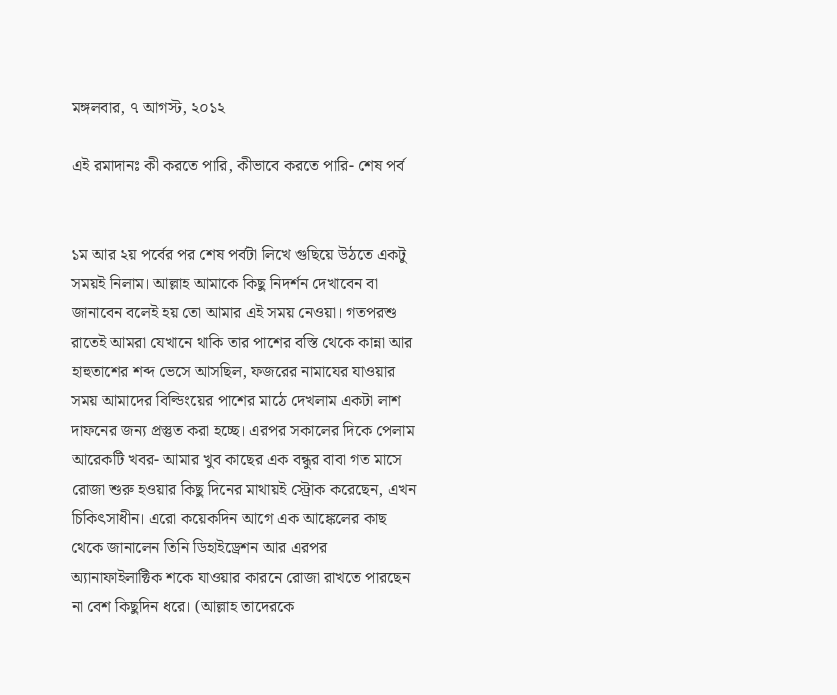মঙ্গলবার, ৭ আগস্ট, ২০১২

এই রমাদানঃ কী করতে পারি, কীভাবে করতে পারি- শেষ পর্ব


১ম আর ২য় পর্বের পর শেষ পর্বটা লিখে গুছিয়ে উঠতে একটু সময়ই নিলাম। আল্লাহ আমাকে কিছু নিদর্শন দেখাবেন বা জানাবেন বলেই হয় তো আমার এই সময় নেওয়া। গতপরশু রাতেই আমরা যেখানে থাকি তার পাশের বস্তি থেকে কান্না আর হাহুতাশের শব্দ ভেসে আসছিল, ফজরের নামাযের যাওয়ার সময় আমাদের বিল্ডিংয়ের পাশের মাঠে দেখলাম একটা লাশ দাফনের জন্য প্রস্তুত করা হচ্ছে। এরপর সকালের দিকে পেলাম আরেকটি খবর- আমার খুব কাছের এক বন্ধুর বাবা গত মাসে রোজা শুরু হওয়ার কিছু দিনের মাথায়ই স্ট্রোক করেছেন, এখন চিকিৎসাধীন। এরো কয়েকদিন আগে এক আঙ্কেলের কাছ থেকে জানালেন তিনি ডিহাইড্রেশন আর এরপর অ্যানাফাইলাক্টিক শকে যাওয়ার কারনে রোজা রাখতে পারছেন না বেশ কিছুদিন ধরে। (আল্লাহ তাদেরকে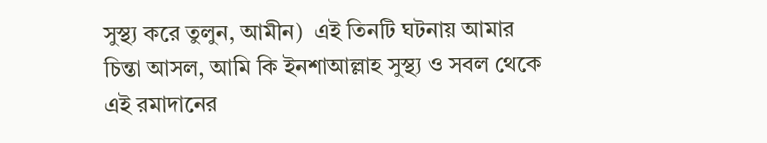সুস্থ্য করে তুলুন, আমীন)  এই তিনটি ঘটনায় আমার চিন্তা আসল, আমি কি ইনশাআল্লাহ সুস্থ্য ও সবল থেকে এই রমাদানের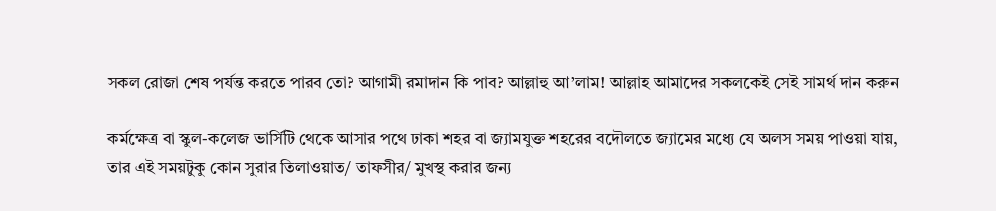সকল রোজা শেষ পর্যন্ত করতে পারব তো? আগামী রমাদান কি পাব? আল্লাহু আ’লাম! আল্লাহ আমাদের সকলকেই সেই সামর্থ দান করুন

কর্মক্ষেত্র বা স্কুল-কলেজ ভার্সিটি থেকে আসার পথে ঢাকা শহর বা জ্যামযুক্ত শহরের বদৌলতে জ্যামের মধ্যে যে অলস সময় পাওয়া যায়, তার এই সময়টুকু কোন সুরার তিলাওয়াত/ তাফসীর/ মুখস্থ করার জন্য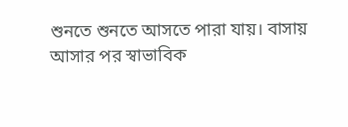শুনতে শুনতে আসতে পারা যায়। বাসায় আসার পর স্বাভাবিক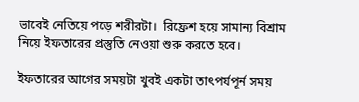ভাবেই নেতিয়ে পড়ে শরীরটা।  রিফ্রেশ হয়ে সামান্য বিশ্রাম নিয়ে ইফতারের প্রস্তুতি নেওয়া শুরু করতে হবে।

ইফতারের আগের সময়টা খুবই একটা তাৎপর্যপূর্ন সময়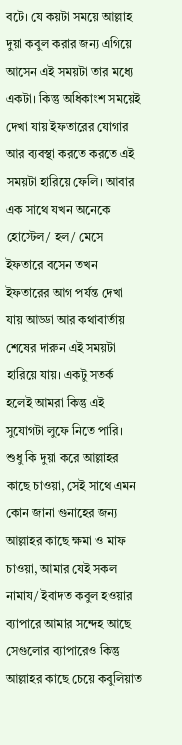বটে। যে কয়টা সময়ে আল্লাহ দুয়া কবুল করার জন্য এগিয়ে আসেন এই সময়টা তার মধ্যে একটা। কিন্তু অধিকাংশ সময়েই দেখা যায় ইফতারের যোগার আর ব্যবস্থা করতে করতে এই সময়টা হারিয়ে ফেলি। আবার এক সাথে যখন অনেকে হোস্টেল/ হল/ মেসে ইফতারে বসেন তখন ইফতারের আগ পর্যন্ত দেখা যায় আড্ডা আর কথাবার্তায় শেষের দারুন এই সময়টা হারিয়ে যায়। একটু সতর্ক হলেই আমরা কিন্তু এই সুযোগটা লুফে নিতে পারি। শুধু কি দুয়া করে আল্লাহর কাছে চাওয়া, সেই সাথে এমন কোন জানা গুনাহের জন্য আল্লাহর কাছে ক্ষমা ও মাফ চাওয়া, আমার যেই সকল নামায/ ইবাদত কবুল হওয়ার ব্যাপারে আমার সন্দেহ আছে সেগুলোর ব্যাপারেও কিন্তু আল্লাহর কাছে চেয়ে কবুলিয়াত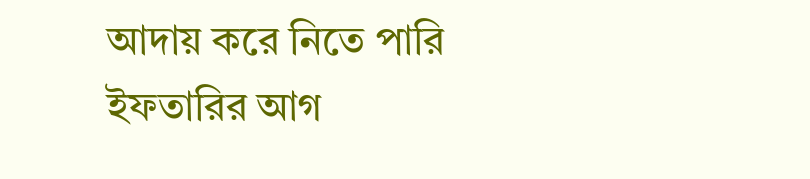আদায় করে নিতে পারি ইফতারির আগ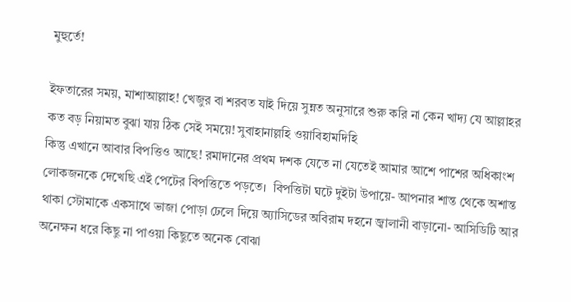মুহুর্তে!

ইফতারের সময়, মাশাআল্লাহ! খেজুর বা শরবত যাই দিয়ে সুন্নত অনুসারে শুরু করি না কেন খাদ্য যে আল্লাহর কত বড় নিয়ামত বুঝা যায় ঠিক সেই সময়ে! সুবাহানাল্লহি ওয়াবিহামদিহি
কিন্তু এখানে আবার বিপত্তিও আছে! রমাদানের প্রথম দশক যেতে না যেতেই আমার আশে পাশের অধিকাংশ লোকজনকে দেখেছি এই পেটের বিপত্তিতে পড়তে।  বিপত্তিটা ঘটে দুইটা উপায়ে- আপনার শান্ত থেকে অশান্ত থাকা স্টোমাকে একসাথে ভাজা পোড়া ঢেলে দিয়ে অ্যাসিডের অবিরাম দহনে জ্বালানী বাড়ানো- আসিডিটি আর অনেক্ষন ধরে কিছু না পাওয়া কিছুতে অনেক বোঝা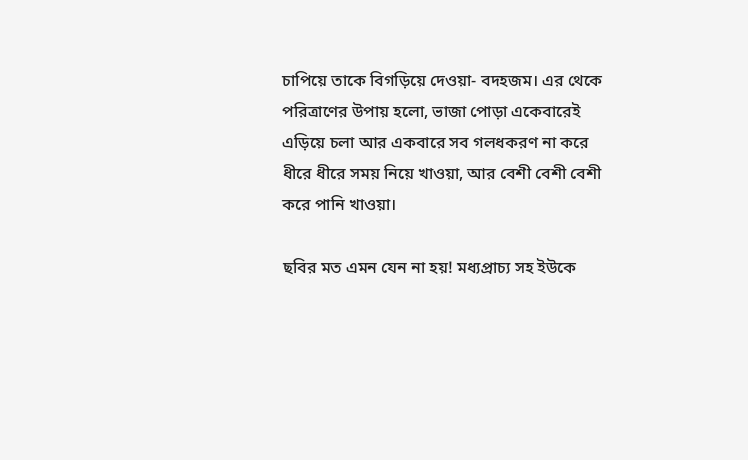চাপিয়ে তাকে বিগড়িয়ে দেওয়া- বদহজম। এর থেকে পরিত্রাণের উপায় হলো, ভাজা পোড়া একেবারেই এড়িয়ে চলা আর একবারে সব গলধকরণ না করে ধীরে ধীরে সময় নিয়ে খাওয়া, আর বেশী বেশী বেশী করে পানি খাওয়া।

ছবির মত এমন যেন না হয়! মধ্যপ্রাচ্য সহ ইউকে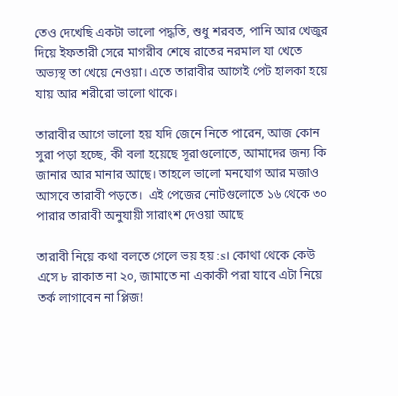তেও দেখেছি একটা ভালো পদ্ধতি, শুধু শরবত, পানি আর খেজুর দিয়ে ইফতারী সেরে মাগরীব শেষে রাতের নরমাল যা খেতে অভ্যস্থ তা খেয়ে নেওয়া। এতে তারাবীর আগেই পেট হালকা হয়ে যায় আর শরীরো ভালো থাকে।

তারাবীর আগে ভালো হয় যদি জেনে নিতে পারেন, আজ কোন সুরা পড়া হচ্ছে, কী বলা হয়েছে সূরাগুলোতে, আমাদের জন্য কি জানার আর মানার আছে। তাহলে ভালো মনযোগ আর মজাও আসবে তারাবী পড়তে।  এই পেজের নোটগুলোতে ১৬ থেকে ৩০ পারার তারাবী অনুযায়ী সারাংশ দেওয়া আছে

তারাবী নিয়ে কথা বলতে গেলে ভয় হয় :s। কোথা থেকে কেউ এসে ৮ রাকাত না ২০, জামাতে না একাকী পরা যাবে এটা নিয়ে তর্ক লাগাবেন না প্লিজ!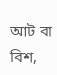আট বা বিশ,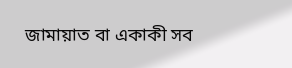জামায়াত বা একাকী সব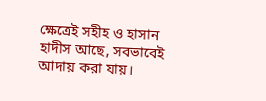ক্ষেত্রেই সহীহ ও হাসান হাদীস আছে, সবভাবেই আদায় করা যায়।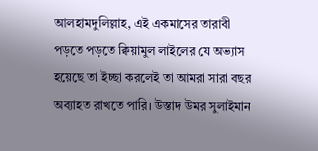আলহামদুলিল্লাহ, এই একমাসের তারাবী পড়তে পড়তে ক্বিয়ামুল লাইলের যে অভ্যাস হয়েছে তা ইচ্ছা করলেই তা আমরা সারা বছর অব্যাহত রাখতে পারি। উস্তাদ উমর সুলাইমান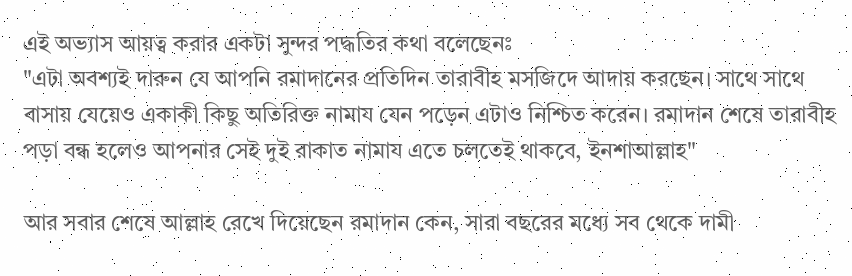এই অভ্যাস আয়ত্ব করার একটা সুন্দর পদ্ধতির কথা বলেছেনঃ
"এটা অবশ্যই দারুন যে আপনি রমাদানের প্রতিদিন তারাবীহ মসজিদে আদায় করছেন। সাথে সাথে বাসায় যেয়েও একাকী কিছু অতিরিক্ত নামায যেন পড়েন এটাও নিশ্চিত করেন। রমাদান শেষে তারাবীহ পড়া বন্ধ হলেও আপনার সেই দুই রাকাত নামায এতে চলতেই থাকবে, ইনশাআল্লাহ"

আর সবার শেষে আল্লাহ রেখে দিয়েছেন রমাদান কেন, সারা বছরের মধ্যে সব থেকে দামী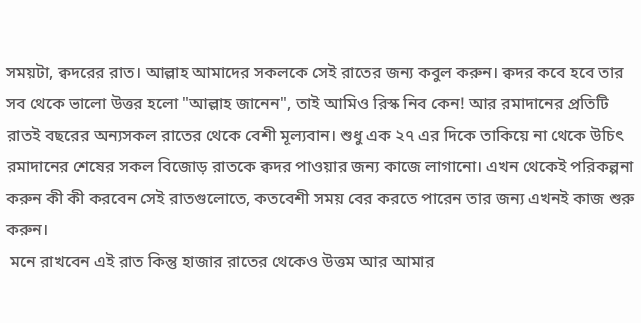সময়টা, ক্বদরের রাত। আল্লাহ আমাদের সকলকে সেই রাতের জন্য কবুল করুন। ক্বদর কবে হবে তার সব থেকে ভালো উত্তর হলো "আল্লাহ জানেন", তাই আমিও রিস্ক নিব কেন! আর রমাদানের প্রতিটি রাতই বছরের অন্যসকল রাতের থেকে বেশী মূল্যবান। শুধু এক ২৭ এর দিকে তাকিয়ে না থেকে উচিৎ রমাদানের শেষের সকল বিজোড় রাতকে ক্বদর পাওয়ার জন্য কাজে লাগানো। এখন থেকেই পরিকল্পনা করুন কী কী করবেন সেই রাতগুলোতে, কতবেশী সময় বের করতে পারেন তার জন্য এখনই কাজ শুরু করুন।
 মনে রাখবেন এই রাত কিন্তু হাজার রাতের থেকেও উত্তম আর আমার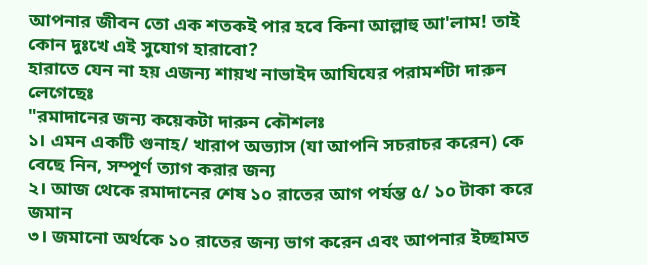আপনার জীবন তো এক শতকই পার হবে কিনা আল্লাহু আ'লাম! তাই কোন দুঃখে এই সুযোগ হারাবো?
হারাতে যেন না হয় এজন্য শায়খ নাভাইদ আযিযের পরামর্শটা দারুন লেগেছেঃ
"রমাদানের জন্য কয়েকটা দারুন কৌশলঃ
১। এমন একটি গুনাহ/ খারাপ অভ্যাস (যা আপনি সচরাচর করেন) কে বেছে নিন, সম্পূর্ণ ত্যাগ করার জন্য
২। আজ থেকে রমাদানের শেষ ১০ রাতের আগ পর্যন্ত ৫/ ১০ টাকা করে জমান
৩। জমানো অর্থকে ১০ রাতের জন্য ভাগ করেন এবং আপনার ইচ্ছামত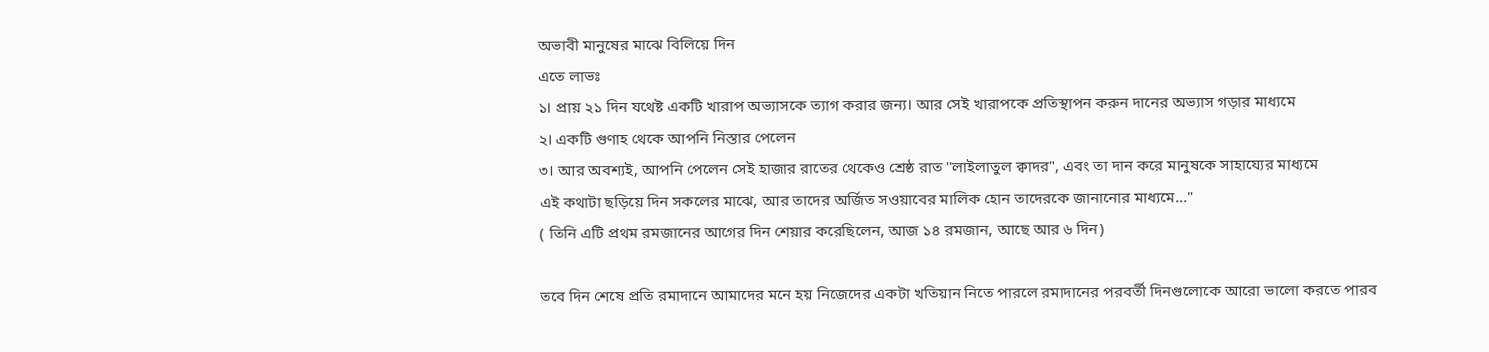অভাবী মানুষের মাঝে বিলিয়ে দিন
এতে লাভঃ
১। প্রায় ২১ দিন যথেষ্ট একটি খারাপ অভ্যাসকে ত্যাগ করার জন্য। আর সেই খারাপকে প্রতিস্থাপন করুন দানের অভ্যাস গড়ার মাধ্যমে
২। একটি গুণাহ থেকে আপনি নিস্তার পেলেন
৩। আর অবশ্যই, আপনি পেলেন সেই হাজার রাতের থেকেও শ্রেষ্ঠ রাত ''লাইলাতুল ক্বাদর", এবং তা দান করে মানুষকে সাহায্যের মাধ্যমে
এই কথাটা ছড়িয়ে দিন সকলের মাঝে, আর তাদের অর্জিত সওয়াবের মালিক হোন তাদেরকে জানানোর মাধ্যমে..."
( তিনি এটি প্রথম রমজানের আগের দিন শেয়ার করেছিলেন, আজ ১৪ রমজান, আছে আর ৬ দিন)

তবে দিন শেষে প্রতি রমাদানে আমাদের মনে হয় নিজেদের একটা খতিয়ান নিতে পারলে রমাদানের পরবর্তী দিনগুলোকে আরো ভালো করতে পারব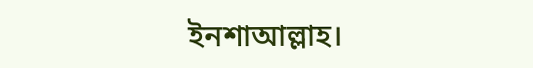ইনশাআল্লাহ।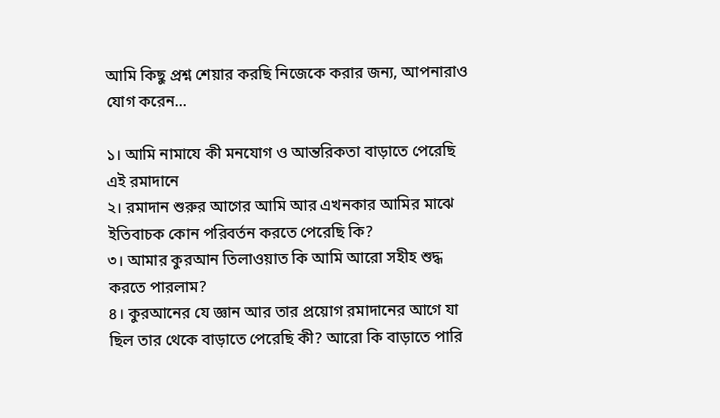আমি কিছু প্রশ্ন শেয়ার করছি নিজেকে করার জন্য, আপনারাও যোগ করেন...

১। আমি নামাযে কী মনযোগ ও আন্তরিকতা বাড়াতে পেরেছি এই রমাদানে
২। রমাদান শুরুর আগের আমি আর এখনকার আমির মাঝে ইতিবাচক কোন পরিবর্তন করতে পেরেছি কি?
৩। আমার কুরআন তিলাওয়াত কি আমি আরো সহীহ শুদ্ধ করতে পারলাম?
৪। কুরআনের যে জ্ঞান আর তার প্রয়োগ রমাদানের আগে যা ছিল তার থেকে বাড়াতে পেরেছি কী? আরো কি বাড়াতে পারি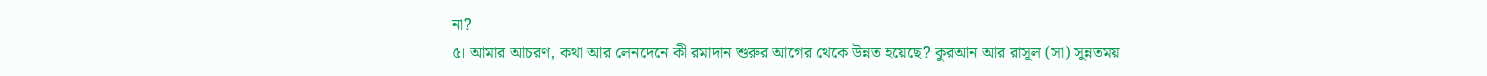না?
৫। আমার আচরণ, কথা আর লেনদেনে কী রমাদান শুরুর আগের থেকে উন্নত হয়েছে? কুরআন আর রাসূল (সা) সুন্নতময়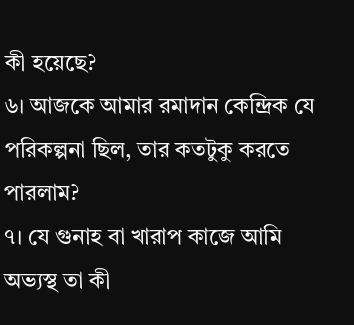কী হয়েছে?
৬। আজকে আমার রমাদান কেন্দ্রিক যে পরিকল্পনা ছিল, তার কতটুকু করতে পারলাম?
৭। যে গুনাহ বা খারাপ কাজে আমি অভ্যস্থ তা কী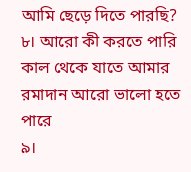আমি ছেড়ে দিতে পারছি?
৮। আরো কী করতে পারি কাল থেকে যাতে আমার রমাদান আরো ভালো হতে পারে
৯।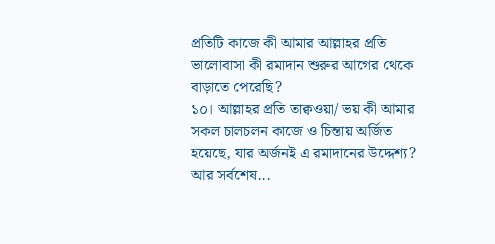প্রতিটি কাজে কী আমার আল্লাহর প্রতি ভালোবাসা কী রমাদান শুরুর আগের থেকে বাড়াতে পেরেছি?
১০। আল্লাহর প্রতি তাক্বওয়া/ ভয় কী আমার সকল চালচলন কাজে ও চিন্তায় অর্জিত হয়েছে, যার অর্জনই এ রমাদানের উদ্দেশ্য?
আর সর্বশেষ...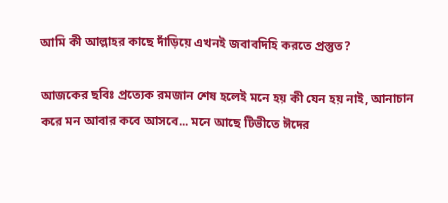আমি কী আল্লাহর কাছে দাঁড়িয়ে এখনই জবাবদিহি করতে প্রস্তুত?

আজকের ছবিঃ প্রত্যেক রমজান শেষ হলেই মনে হয় কী যেন হয় নাই, আনাচান করে মন আবার কবে আসবে... মনে আছে টিভীতে ঈদের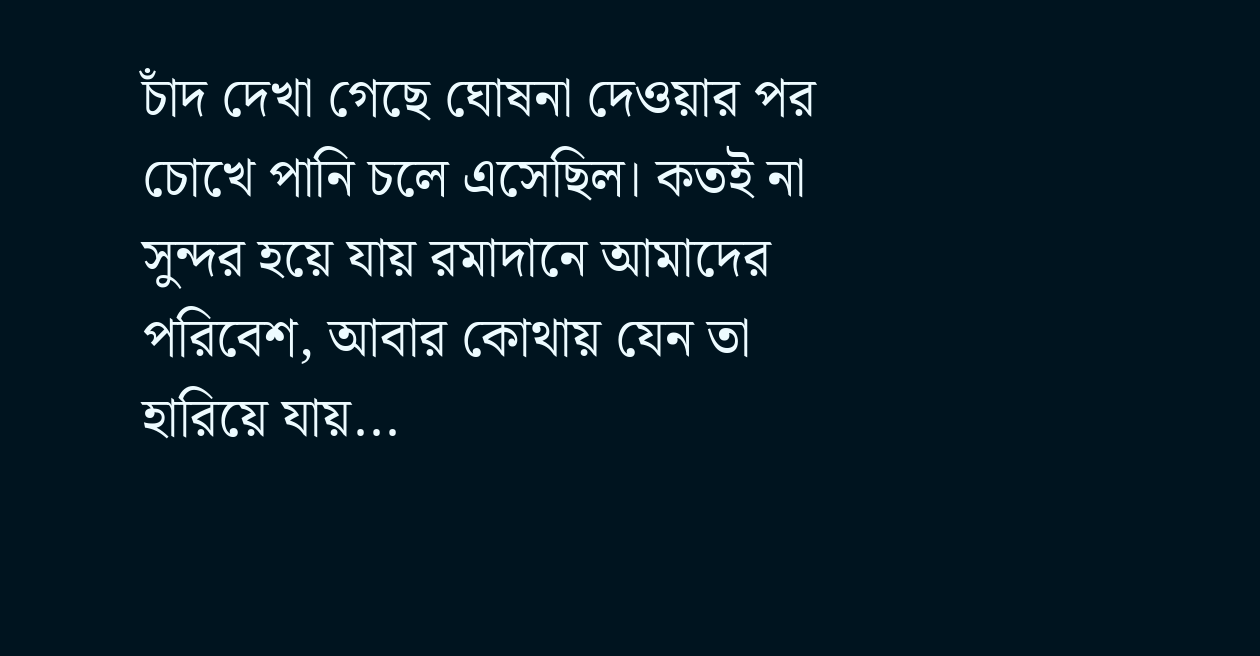চাঁদ দেখা গেছে ঘোষনা দেওয়ার পর চোখে পানি চলে এসেছিল। কতই না সুন্দর হয়ে যায় রমাদানে আমাদের পরিবেশ, আবার কোথায় যেন তা হারিয়ে যায়...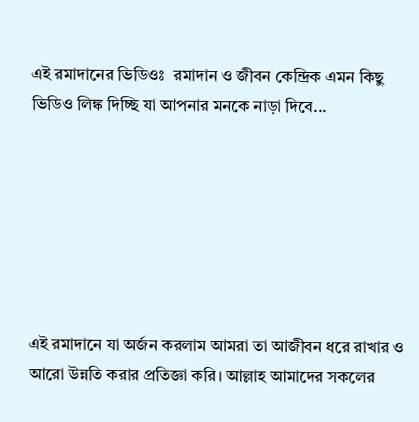এই রমাদানের ভিডিওঃ  রমাদান ও জীবন কেন্দ্রিক এমন কিছু ভিডিও লিঙ্ক দিচ্ছি যা আপনার মনকে নাড়া দিবে...







এই রমাদানে যা অর্জন করলাম আমরা তা আজীবন ধরে রাখার ও আরো উন্নতি করার প্রতিজ্ঞা করি। আল্লাহ আমাদের সকলের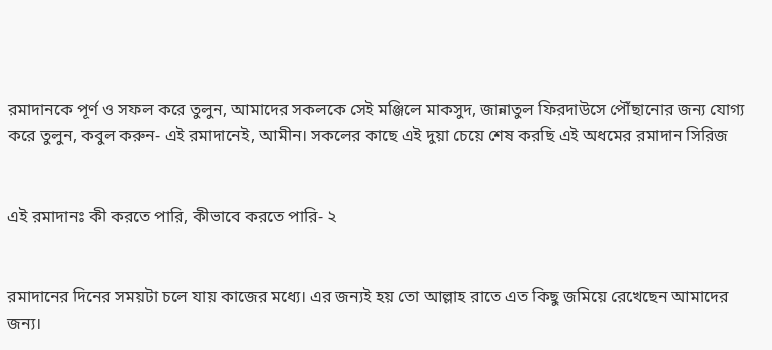রমাদানকে পূর্ণ ও সফল করে তুলুন, আমাদের সকলকে সেই মঞ্জিলে মাকসুদ, জান্নাতুল ফিরদাউসে পৌঁছানোর জন্য যোগ্য করে তুলুন, কবুল করুন- এই রমাদানেই, আমীন। সকলের কাছে এই দুয়া চেয়ে শেষ করছি এই অধমের রমাদান সিরিজ


এই রমাদানঃ কী করতে পারি, কীভাবে করতে পারি- ২


রমাদানের দিনের সময়টা চলে যায় কাজের মধ্যে। এর জন্যই হয় তো আল্লাহ রাতে এত কিছু জমিয়ে রেখেছেন আমাদের জন্য।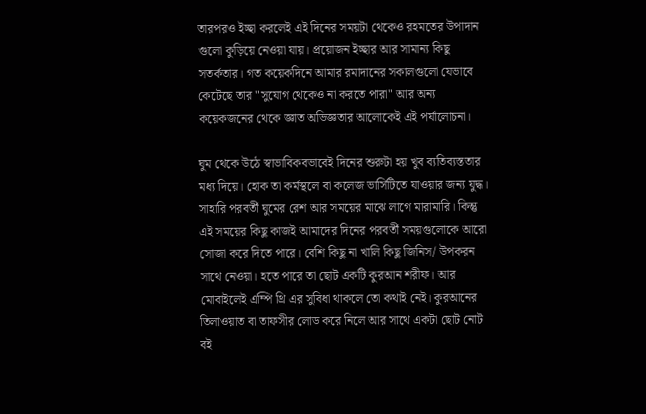তারপরও ইচ্ছা করলেই এই দিনের সময়টা থেকেও রহমতের উপাদান গুলো কুড়িয়ে নেওয়া যায়। প্রয়োজন ইচ্ছার আর সামান্য কিছু সতর্কতার। গত কয়েকদিনে আমার রমাদানের সকালগুলো যেভাবে কেটেছে তার "সুযোগ থেকেও না করতে পারা" আর অন্য কয়েকজনের থেকে জ্ঞাত অভিজ্ঞতার আলোকেই এই পর্যালোচনা।

ঘুম থেকে উঠে স্বাভাবিকবভাবেই দিনের শুরুটা হয় খুব ব্যতিব্যস্ততার মধ্য দিয়ে। হোক তা কর্মস্থলে বা কলেজ ভার্সিটিতে যাওয়ার জন্য যুদ্ধ। সাহারি পরবর্তী ঘুমের রেশ আর সময়ের মাঝে লাগে মারামারি। কিন্তু এই সময়ের কিছু কাজই আমাদের দিনের পরবর্তী সময়গুলোকে আরো সোজা করে দিতে পারে। বেশি কিছু না খালি কিছু জিনিস/ উপকরন সাথে নেওয়া। হতে পারে তা ছোট একটি কুরআন শরীফ। আর মোবাইলেই এম্পি থ্রি এর সুবিধা থাকলে তো কথাই নেই। কুরআনের তিলাওয়াত বা তাফসীর লোড করে নিলে আর সাথে একটা ছোট নোট বই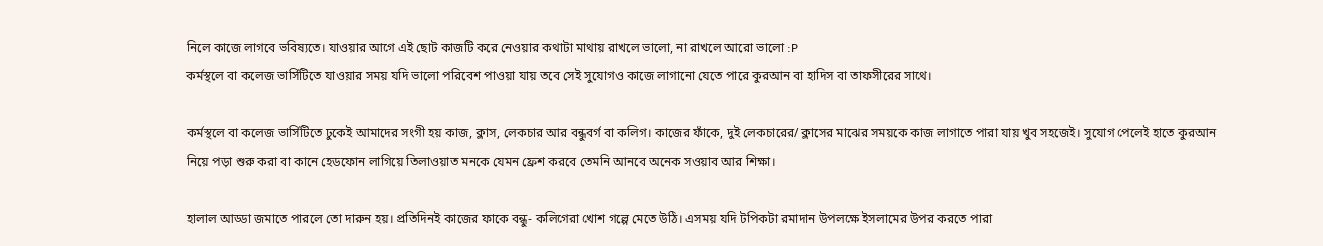নিলে কাজে লাগবে ভবিষ্যতে। যাওয়ার আগে এই ছোট কাজটি করে নেওয়ার কথাটা মাথায় রাখলে ভালো, না রাখলে আরো ভালো :P
কর্মস্থলে বা কলেজ ভার্সিটিতে যাওয়ার সময় যদি ভালো পরিবেশ পাওয়া যায় তবে সেই সুযোগও কাজে লাগানো যেতে পারে কুরআন বা হাদিস বা তাফসীরের সাথে।

কর্মস্থলে বা কলেজ ভার্সিটিতে ঢুকেই আমাদের সংগী হয় কাজ, ক্লাস, লেকচার আর বন্ধুবর্গ বা কলিগ। কাজের ফাঁকে, দুই লেকচারের/ ক্লাসের মাঝের সময়কে কাজ লাগাতে পারা যায় খুব সহজেই। সুযোগ পেলেই হাতে কুরআন নিয়ে পড়া শুরু করা বা কানে হেডফোন লাগিয়ে তিলাওয়াত মনকে যেমন ফ্রেশ করবে তেমনি আনবে অনেক সওয়াব আর শিক্ষা।

হালাল আড্ডা জমাতে পারলে তো দারুন হয়। প্রতিদিনই কাজের ফাকে বন্ধু- কলিগেরা খোশ গল্পে মেতে উঠি। এসময় যদি টপিকটা রমাদান উপলক্ষে ইসলামের উপর করতে পারা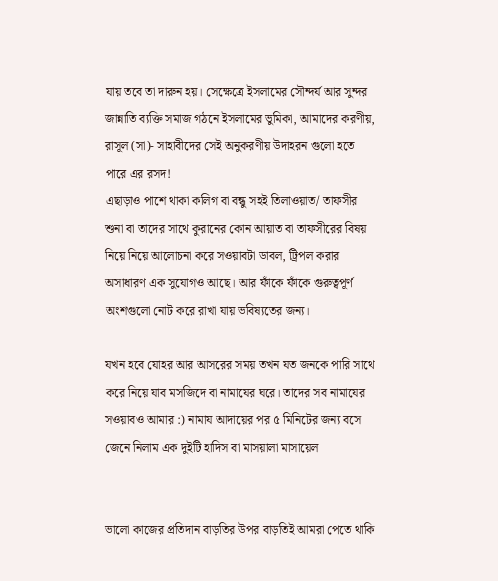যায় তবে তা দারুন হয়। সেক্ষেত্রে ইসলামের সৌন্দর্য আর সুন্দর জান্নাতি ব্যক্তি সমাজ গঠনে ইসলামের ভুমিকা, আমাদের করণীয়, রাসূল (সা)- সাহাবীদের সেই অনুকরণীয় উদাহরন গুলো হতে পারে এর রসদ!
এছাড়াও পাশে থাকা কলিগ বা বন্ধু সহই তিলাওয়াত/ তাফসীর শুনা বা তাদের সাথে কুরানের কোন আয়াত বা তাফসীরের বিষয় নিয়ে নিয়ে আলোচনা করে সওয়াবটা ডাবল, ট্রিপল করার অসাধারণ এক সুযোগও আছে। আর ফাঁকে ফাঁকে গুরুত্বপূর্ণ অংশগুলো নোট করে রাখা যায় ভবিষ্যতের জন্য।

যখন হবে যোহর আর আসরের সময় তখন যত জনকে পারি সাথে করে নিয়ে যাব মসজিদে বা নামাযের ঘরে। তাদের সব নামাযের সওয়াবও আমার :) নামায আদায়ের পর ৫ মিনিটের জন্য বসে জেনে নিলাম এক দুইটি হাদিস বা মাসয়ালা মাসায়েল


ভালো কাজের প্রতিদান বাড়তির উপর বাড়তিই আমরা পেতে থাকি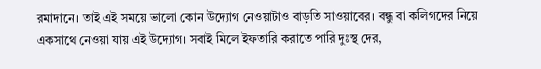রমাদানে। তাই এই সময়ে ভালো কোন উদ্যোগ নেওয়াটাও বাড়তি সাওয়াবের। বন্ধু বা কলিগদের নিয়ে একসাথে নেওয়া যায় এই উদ্যোগ। সবাই মিলে ইফতারি করাতে পারি দুঃস্থ দের,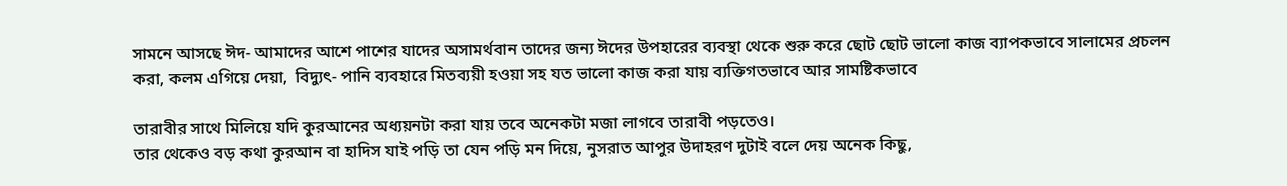সামনে আসছে ঈদ- আমাদের আশে পাশের যাদের অসামর্থবান তাদের জন্য ঈদের উপহারের ব্যবস্থা থেকে শুরু করে ছোট ছোট ভালো কাজ ব্যাপকভাবে সালামের প্রচলন করা, কলম এগিয়ে দেয়া,  বিদ্যুৎ- পানি ব্যবহারে মিতব্যয়ী হওয়া সহ যত ভালো কাজ করা যায় ব্যক্তিগতভাবে আর সামষ্টিকভাবে

তারাবীর সাথে মিলিয়ে যদি কুরআনের অধ্যয়নটা করা যায় তবে অনেকটা মজা লাগবে তারাবী পড়তেও।
তার থেকেও বড় কথা কুরআন বা হাদিস যাই পড়ি তা যেন পড়ি মন দিয়ে, নুসরাত আপুর উদাহরণ দুটাই বলে দেয় অনেক কিছু,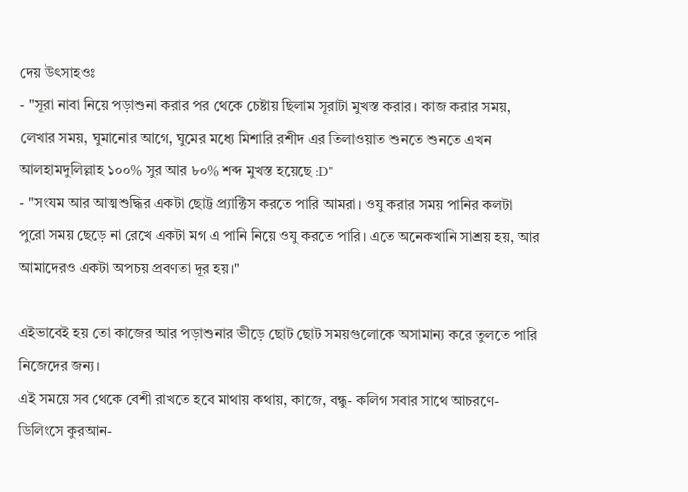দেয় উৎসাহওঃ
- "সূরা নাবা নিয়ে পড়াশুনা করার পর থেকে চেষ্টায় ছিলাম সূরাটা মুখস্ত করার। কাজ করার সময়, লেখার সময়, ঘুমানোর আগে, ঘুমের মধ্যে মিশারি রশীদ এর তিলাওয়াত শুনতে শুনতে এখন আলহামদুলিল্লাহ ১০০% সুর আর ৮০% শব্দ মুখস্ত হয়েছে :D"
- "সংযম আর আত্মশুদ্ধির একটা ছোট্ট প্র্যাক্টিস করতে পারি আমরা। ওযু করার সময় পানির কলটা পুরো সময় ছেড়ে না রেখে একটা মগ এ পানি নিয়ে ওযু করতে পারি। এতে অনেকখানি সাশ্রয় হয়, আর আমাদেরও একটা অপচয় প্রবণতা দূর হয়।"

এইভাবেই হয় তো কাজের আর পড়াশুনার ভীড়ে ছোট ছোট সময়গুলোকে অসামান্য করে তুলতে পারি নিজেদের জন্য।
এই সময়ে সব থেকে বেশী রাখতে হবে মাথায় কথায়, কাজে, বন্ধু- কলিগ সবার সাথে আচরণে- ডিলিংসে কুরআন-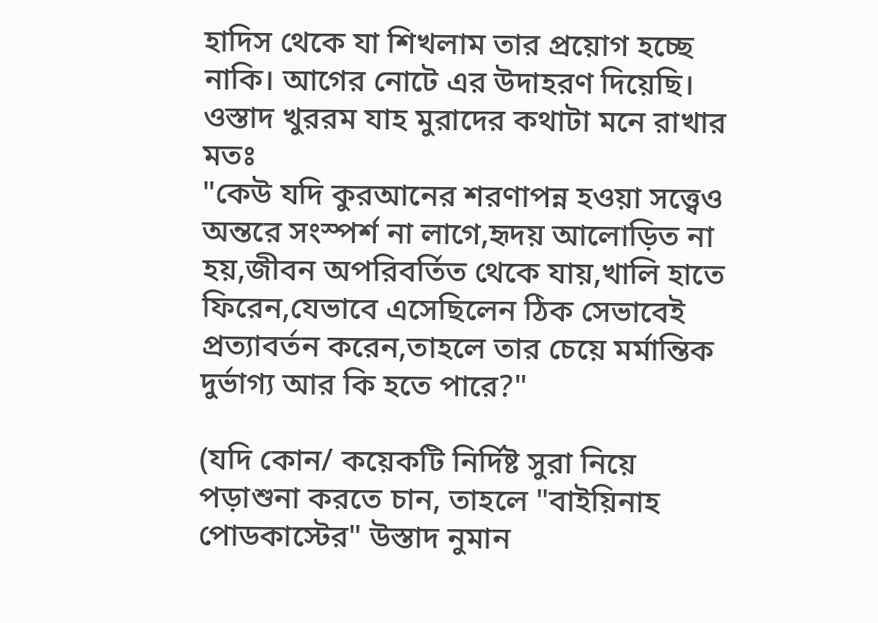হাদিস থেকে যা শিখলাম তার প্রয়োগ হচ্ছে নাকি। আগের নোটে এর উদাহরণ দিয়েছি। ওস্তাদ খুররম যাহ মুরাদের কথাটা মনে রাখার মতঃ
"কেউ যদি কুরআনের শরণাপন্ন হওয়া সত্ত্বেও অন্তরে সংস্পর্শ না লাগে,হৃদয় আলোড়িত না হয়,জীবন অপরিবর্তিত থেকে যায়,খালি হাতে ফিরেন,যেভাবে এসেছিলেন ঠিক সেভাবেই প্রত্যাবর্তন করেন,তাহলে তার চেয়ে মর্মান্তিক দুর্ভাগ্য আর কি হতে পারে?"

(যদি কোন/ কয়েকটি নির্দিষ্ট সুরা নিয়ে পড়াশুনা করতে চান, তাহলে "বাইয়িনাহ পোডকাস্টের" উস্তাদ নুমান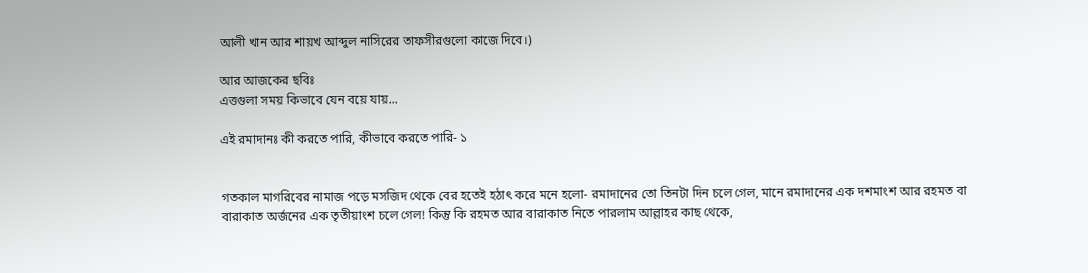আলী খান আর শায়খ আব্দুল নাসিরের তাফসীরগুলো কাজে দিবে।)

আর আজকের ছবিঃ
এত্তগুলা সময় কিভাবে যেন বয়ে যায়...

এই রমাদানঃ কী করতে পারি, কীভাবে করতে পারি- ১


গতকাল মাগরিবের নামাজ পড়ে মসজিদ থেকে বের হতেই হঠাৎ করে মনে হলো- রমাদানের তো তিনটা দিন চলে গেল, মানে রমাদানের এক দশমাংশ আর রহমত বা বারাকাত অর্জনের এক তৃতীয়াংশ চলে গেল! কিন্তু কি রহমত আর বারাকাত নিতে পারলাম আল্লাহর কাছ থেকে,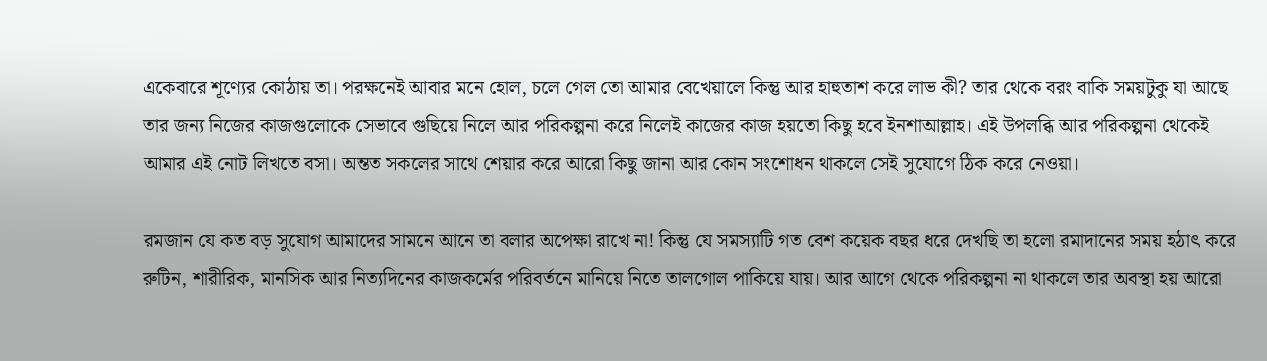একেবারে শূণ্যের কোঠায় তা। পরক্ষনেই আবার মনে হোল, চলে গেল তো আমার বেখেয়ালে কিন্তু আর হাহুতাশ করে লাভ কী? তার থেকে বরং বাকি সময়টুকু যা আছে তার জন্য নিজের কাজগুলোকে সেভাবে গুছিয়ে নিলে আর পরিকল্পনা করে নিলেই কাজের কাজ হয়তো কিছু হবে ইনশাআল্লাহ। এই উপলব্ধি আর পরিকল্পনা থেকেই আমার এই নোট লিখতে বসা। অন্তত সকলের সাথে শেয়ার করে আরো কিছু জানা আর কোন সংশোধন থাকলে সেই সুযোগে ঠিক করে নেওয়া।

রমজান যে কত বড় সুযোগ আমাদের সামনে আনে তা বলার অপেক্ষা রাখে না! কিন্তু যে সমস্যাটি গত বেশ কয়েক বছর ধরে দেখছি তা হলো রমাদানের সময় হঠাৎ করে রুটিন, শারীরিক, মানসিক আর নিত্যদিনের কাজকর্মের পরিবর্তনে মানিয়ে নিতে তালগোল পাকিয়ে যায়। আর আগে থেকে পরিকল্পনা না থাকলে তার অবস্থা হয় আরো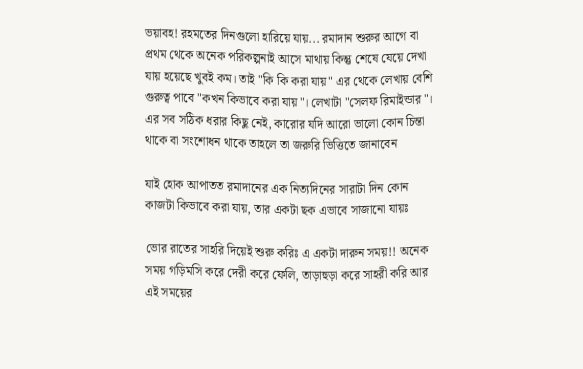ভয়াবহ! রহমতের দিনগুলো হারিয়ে যায়... রমাদান শুরুর আগে বা প্রথম থেকে অনেক পরিকল্পনাই আসে মাথায় কিন্তু শেষে যেয়ে দেখা যায় হয়েছে খুবই কম। তাই "কি কি করা যায়" এর থেকে লেখায় বেশি গুরুত্ব পাবে "কখন কিভাবে করা যায়"। লেখাটা "সেলফ রিমাইন্ডার"। এর সব সঠিক ধরার কিছু নেই, কারোর যদি আরো ভালো কোন চিন্তা থাকে বা সংশোধন থাকে তাহলে তা জরুরি ভিত্তিতে জানাবেন

যাই হোক আপাতত রমাদানের এক নিত্যদিনের সারাটা দিন কোন কাজটা কিভাবে করা যায়, তার একটা ছক এভাবে সাজানো যায়ঃ

ভোর রাতের সাহরি দিয়েই শুরু করিঃ এ একটা দারুন সময়!! অনেক সময় গড়িমসি করে দেরী করে ফেলি, তাড়াহুড়া করে সাহরী করি আর এই সময়ের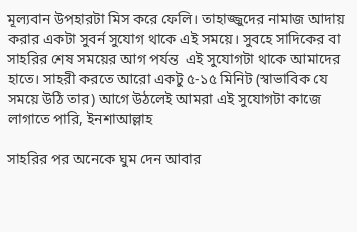মূল্যবান উপহারটা মিস করে ফেলি। তাহাজ্জুদের নামাজ আদায় করার একটা সুবর্ন সুযোগ থাকে এই সময়ে। সুবহে সাদিকের বা সাহরির শেষ সময়ের আগ পর্যন্ত  এই সুযোগটা থাকে আমাদের হাতে। সাহরী করতে আরো একটু ৫-১৫ মিনিট (স্বাভাবিক যে সময়ে উঠি তার) আগে উঠলেই আমরা এই সুযোগটা কাজে লাগাতে পারি, ইনশাআল্লাহ

সাহরির পর অনেকে ঘুম দেন আবার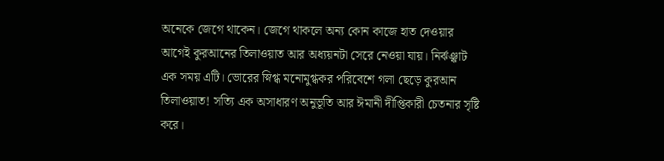অনেকে জেগে থাকেন। জেগে থাকলে অন্য কোন কাজে হাত দেওয়ার আগেই কুরআনের তিলাওয়াত আর অধ্যয়নটা সেরে নেওয়া যায়। নির্ঝঞ্ঝাট এক সময় এটি। ভোরের স্নিগ্ধ মনোমুগ্ধকর পরিবেশে গলা ছেড়ে কুরআন তিলাওয়াত! সত্যি এক অসাধারণ অনুভূতি আর ঈমানী দীপ্তিকারী চেতনার সৃষ্টি করে।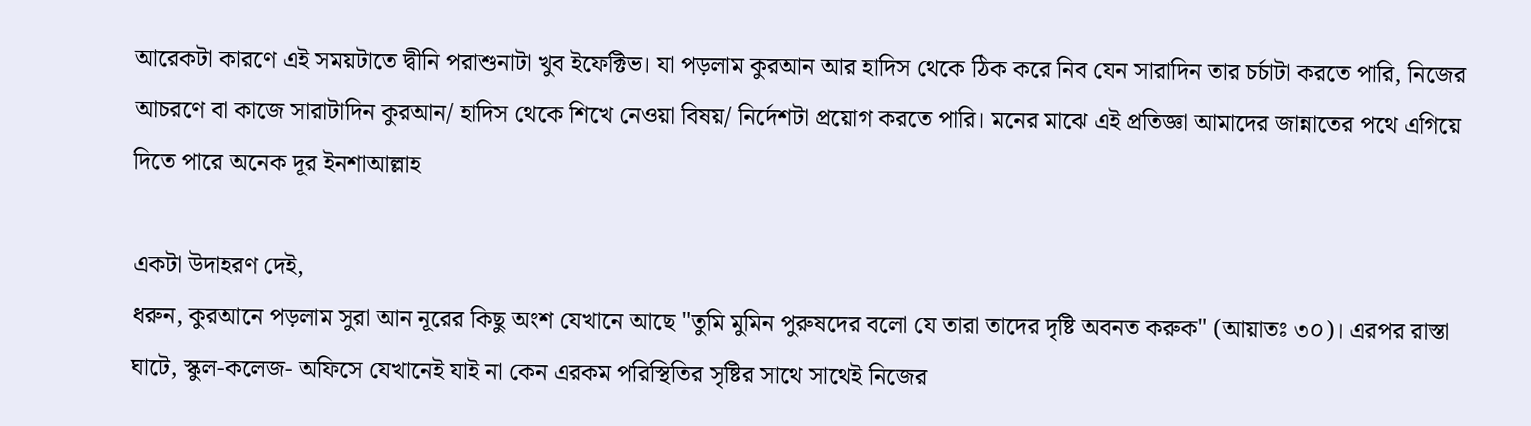আরেকটা কারণে এই সময়টাতে দ্বীনি পরাশুনাটা খুব ইফেক্টিভ। যা পড়লাম কুরআন আর হাদিস থেকে ঠিক করে নিব যেন সারাদিন তার চর্চাটা করতে পারি, নিজের আচরণে বা কাজে সারাটাদিন কুরআন/ হাদিস থেকে শিখে নেওয়া বিষয়/ নির্দেশটা প্রয়োগ করতে পারি। মনের মাঝে এই প্রতিজ্ঞা আমাদের জান্নাতের পথে এগিয়ে দিতে পারে অনেক দূর ইনশাআল্লাহ

একটা উদাহরণ দেই,
ধরুন, কুরআনে পড়লাম সুরা আন নূরের কিছু অংশ যেখানে আছে "তুমি মুমিন পুরুষদের বলো যে তারা তাদের দৃষ্টি অবনত করুক" (আয়াতঃ ৩০)। এরপর রাস্তা ঘাটে, স্কুল-কলেজ- অফিসে যেখানেই যাই না কেন এরকম পরিস্থিতির সৃষ্টির সাথে সাথেই নিজের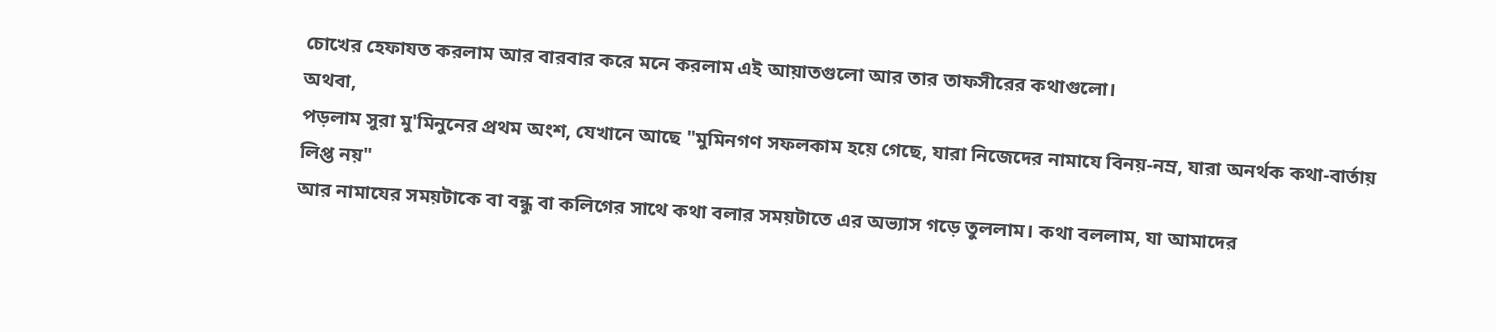চোখের হেফাযত করলাম আর বারবার করে মনে করলাম এই আয়াতগুলো আর তার তাফসীরের কথাগুলো।
অথবা,
পড়লাম সুরা মু'মিনুনের প্রথম অংশ, যেখানে আছে "মুমিনগণ সফলকাম হয়ে গেছে, যারা নিজেদের নামাযে বিনয়-নম্র, যারা অনর্থক কথা-বার্তায় লিপ্ত নয়"
আর নামাযের সময়টাকে বা বন্ধু বা কলিগের সাথে কথা বলার সময়টাতে এর অভ্যাস গড়ে তুললাম। কথা বললাম, যা আমাদের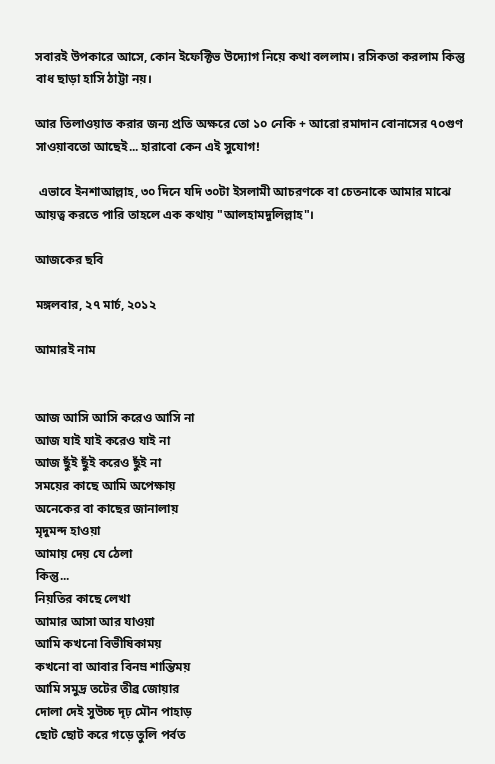সবারই উপকারে আসে, কোন ইফেক্টিভ উদ্যোগ নিয়ে কথা বললাম। রসিকতা করলাম কিন্তু বাধ ছাড়া হাসি ঠাট্টা নয়।

আর তিলাওয়াত করার জন্য প্রতি অক্ষরে তো ১০ নেকি + আরো রমাদান বোনাসের ৭০গুণ সাওয়াবতো আছেই... হারাবো কেন এই সুযোগ!

 এভাবে ইনশাআল্লাহ, ৩০ দিনে যদি ৩০টা ইসলামী আচরণকে বা চেতনাকে আমার মাঝে আয়ত্ব করতে পারি তাহলে এক কথায় "আলহামদুলিল্লাহ"।

আজকের ছবি

মঙ্গলবার, ২৭ মার্চ, ২০১২

আমারই নাম


আজ আসি আসি করেও আসি না
আজ যাই যাই করেও যাই না
আজ ছুঁই ছুঁই করেও ছুঁই না
সময়ের কাছে আমি অপেক্ষায়
অনেকের বা কাছের জানালায়
মৃদুমন্দ হাওয়া
আমায় দেয় যে ঠেলা
কিন্তু...
নিয়তির কাছে লেখা
আমার আসা আর যাওয়া
আমি কখনো বিভীষিকাময়
কখনো বা আবার বিনম্র শান্তিময়
আমি সমুদ্র তটের তীব্র জোয়ার
দোলা দেই সুউচ্চ দৃঢ় মৌন পাহাড়
ছোট ছোট করে গড়ে তুলি পর্বত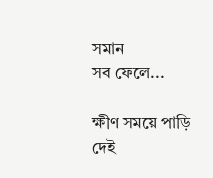সমান
সব ফেলে...

ক্ষীণ সময়ে পাড়ি দেই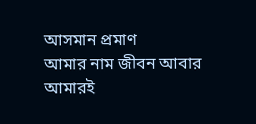আসমান প্রমাণ
আমার নাম জীবন আবার আমারই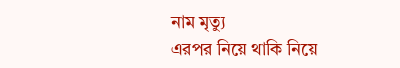নাম মৃত্যু
এরপর নিয়ে থাকি নিয়ে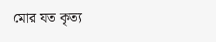মোর যত কৃত্য